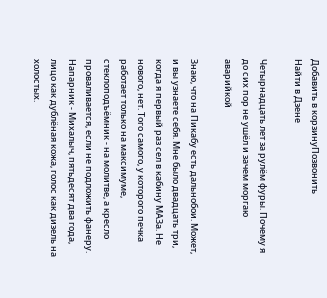Добавить в корзинуПозвонить
Найти в Дзене

Четырнадцать лет за рулём фуры. Почему я до сих пор не ушёл и зачем моргаю аварийкой

Знаю, что на Пикабу есть дальнобои. Может, и вы узнаете себя. Мне было двадцать три, когда я первый раз сел в кабину МАЗа. Не нового, нет. Того самого, у которого печка работает только на максимуме, стеклоподъёмник - на молитве, а кресло проваливается, если не подложить фанеру. Напарник - Михалыч, пятьдесят два года, лицо как дублёная кожа, голос как дизель на холостых.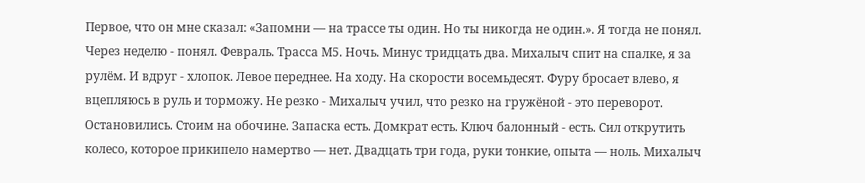Первое, что он мне сказал: «Запомни — на трассе ты один. Но ты никогда не один.». Я тогда не понял. Через неделю - понял. Февраль. Трасса М5. Ночь. Минус тридцать два. Михалыч спит на спалке, я за рулём. И вдруг - хлопок. Левое переднее. На ходу. На скорости восемьдесят. Фуру бросает влево, я вцепляюсь в руль и торможу. Не резко - Михалыч учил, что резко на гружёной - это переворот. Остановились. Стоим на обочине. Запаска есть. Домкрат есть. Ключ балонный - есть. Сил открутить колесо, которое прикипело намертво — нет. Двадцать три года, руки тонкие, опыта — ноль. Михалыч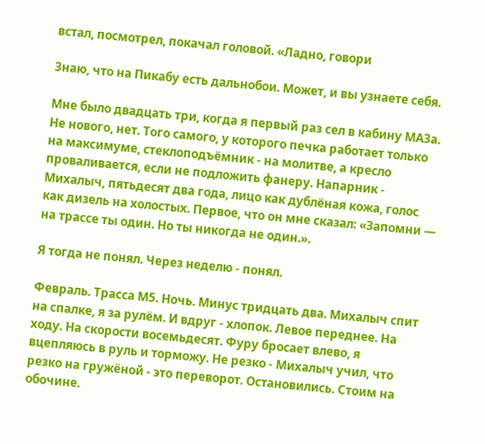встал, посмотрел, покачал головой. «Ладно, говори

Знаю, что на Пикабу есть дальнобои. Может, и вы узнаете себя.

Мне было двадцать три, когда я первый раз сел в кабину МАЗа. Не нового, нет. Того самого, у которого печка работает только на максимуме, стеклоподъёмник - на молитве, а кресло проваливается, если не подложить фанеру. Напарник - Михалыч, пятьдесят два года, лицо как дублёная кожа, голос как дизель на холостых. Первое, что он мне сказал: «Запомни — на трассе ты один. Но ты никогда не один.».

Я тогда не понял. Через неделю - понял.

Февраль. Трасса М5. Ночь. Минус тридцать два. Михалыч спит на спалке, я за рулём. И вдруг - хлопок. Левое переднее. На ходу. На скорости восемьдесят. Фуру бросает влево, я вцепляюсь в руль и торможу. Не резко - Михалыч учил, что резко на гружёной - это переворот. Остановились. Стоим на обочине.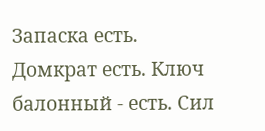Запаска есть. Домкрат есть. Ключ балонный - есть. Сил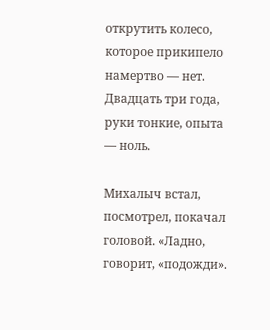открутить колесо, которое прикипело намертво — нет. Двадцать три года, руки тонкие, опыта — ноль.

Михалыч встал, посмотрел, покачал головой. «Ладно, говорит, «подожди».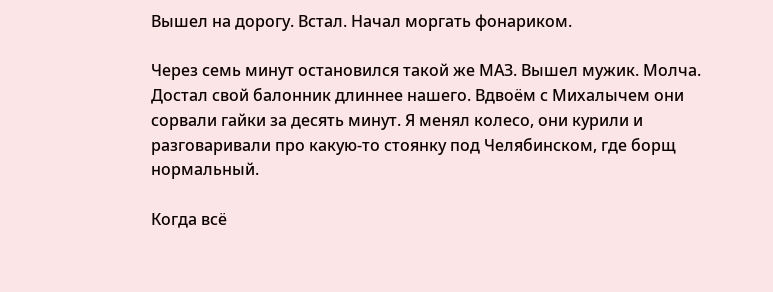Вышел на дорогу. Встал. Начал моргать фонариком.

Через семь минут остановился такой же МАЗ. Вышел мужик. Молча. Достал свой балонник длиннее нашего. Вдвоём с Михалычем они сорвали гайки за десять минут. Я менял колесо, они курили и разговаривали про какую-то стоянку под Челябинском, где борщ нормальный.

Когда всё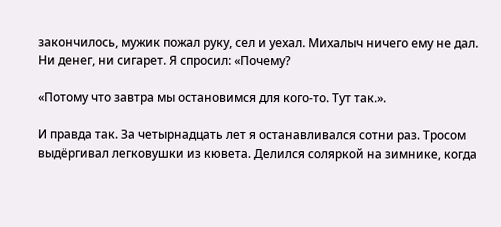закончилось, мужик пожал руку, сел и уехал. Михалыч ничего ему не дал. Ни денег, ни сигарет. Я спросил: «Почему?

«Потому что завтра мы остановимся для кого-то. Тут так.».

И правда так. За четырнадцать лет я останавливался сотни раз. Тросом выдёргивал легковушки из кювета. Делился соляркой на зимнике, когда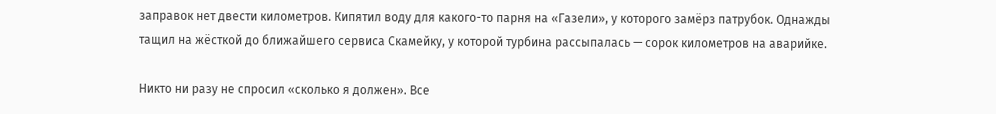заправок нет двести километров. Кипятил воду для какого-то парня на «Газели», у которого замёрз патрубок. Однажды тащил на жёсткой до ближайшего сервиса Скамейку, у которой турбина рассыпалась — сорок километров на аварийке.

Никто ни разу не спросил «сколько я должен». Все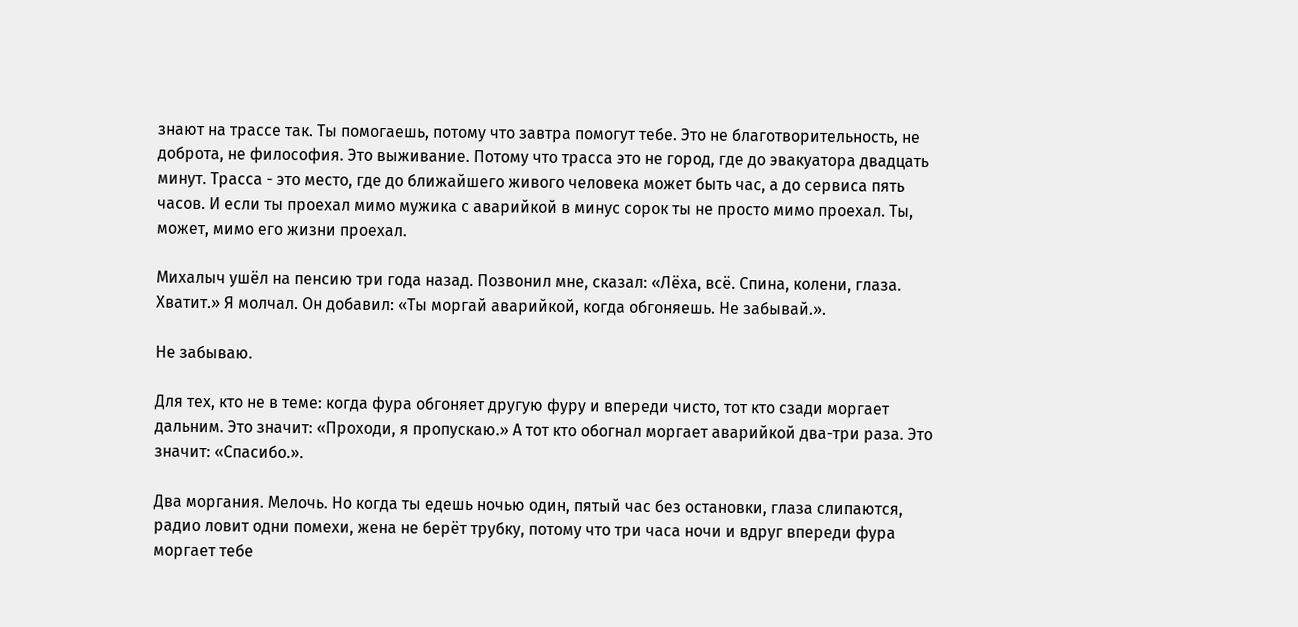знают на трассе так. Ты помогаешь, потому что завтра помогут тебе. Это не благотворительность, не доброта, не философия. Это выживание. Потому что трасса это не город, где до эвакуатора двадцать минут. Трасса - это место, где до ближайшего живого человека может быть час, а до сервиса пять часов. И если ты проехал мимо мужика с аварийкой в минус сорок ты не просто мимо проехал. Ты, может, мимо его жизни проехал.

Михалыч ушёл на пенсию три года назад. Позвонил мне, сказал: «Лёха, всё. Спина, колени, глаза. Хватит.» Я молчал. Он добавил: «Ты моргай аварийкой, когда обгоняешь. Не забывай.».

Не забываю.

Для тех, кто не в теме: когда фура обгоняет другую фуру и впереди чисто, тот кто сзади моргает дальним. Это значит: «Проходи, я пропускаю.» А тот кто обогнал моргает аварийкой два-три раза. Это значит: «Спасибо.».

Два моргания. Мелочь. Но когда ты едешь ночью один, пятый час без остановки, глаза слипаются, радио ловит одни помехи, жена не берёт трубку, потому что три часа ночи и вдруг впереди фура моргает тебе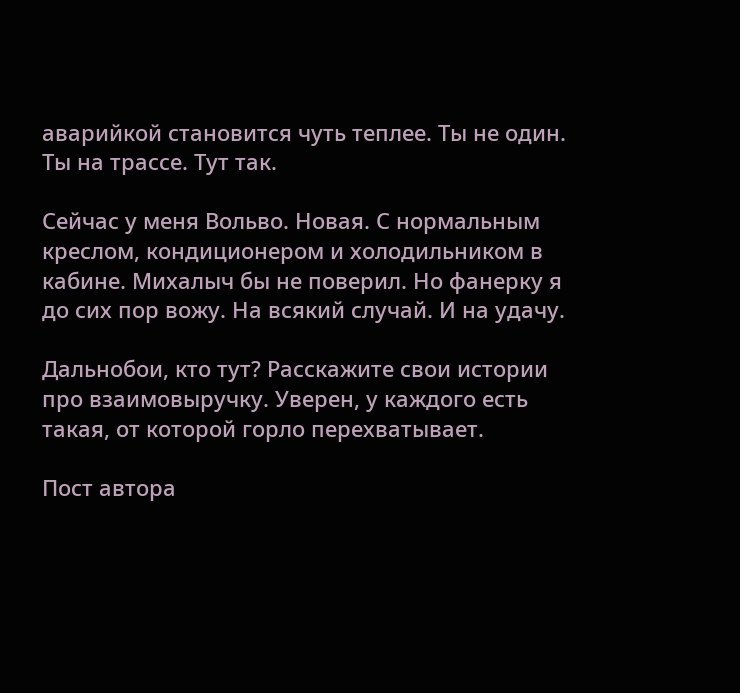аварийкой становится чуть теплее. Ты не один. Ты на трассе. Тут так.

Сейчас у меня Вольво. Новая. С нормальным креслом, кондиционером и холодильником в кабине. Михалыч бы не поверил. Но фанерку я до сих пор вожу. На всякий случай. И на удачу.

Дальнобои, кто тут? Расскажите свои истории про взаимовыручку. Уверен, у каждого есть такая, от которой горло перехватывает.

Пост автора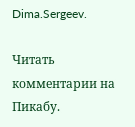Dima.Sergeev.

Читать комментарии на Пикабу.